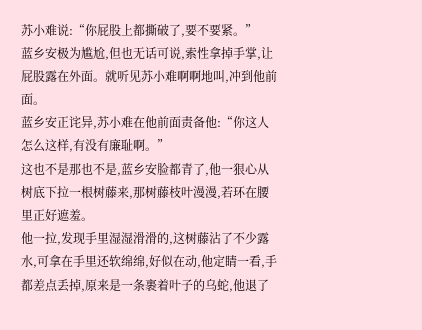苏小难说:“你屁股上都撕破了,要不要紧。”
蓝乡安极为尴尬,但也无话可说,索性拿掉手掌,让屁股露在外面。就听见苏小难啊啊地叫,冲到他前面。
蓝乡安正诧异,苏小难在他前面责备他:“你这人怎么这样,有没有廉耻啊。”
这也不是那也不是,蓝乡安脸都青了,他一狠心从树底下拉一根树藤来,那树藤枝叶漫漫,若环在腰里正好遮羞。
他一拉,发现手里湿湿滑滑的,这树藤沾了不少露水,可拿在手里还软绵绵,好似在动,他定睛一看,手都差点丢掉,原来是一条裹着叶子的乌蛇,他退了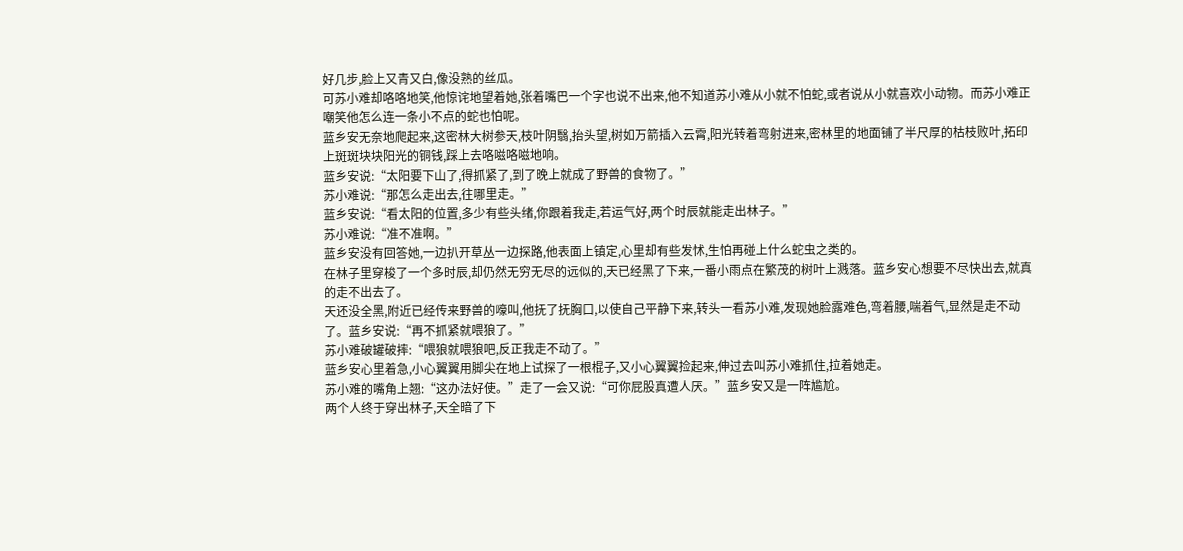好几步,脸上又青又白,像没熟的丝瓜。
可苏小难却咯咯地笑,他惊诧地望着她,张着嘴巴一个字也说不出来,他不知道苏小难从小就不怕蛇,或者说从小就喜欢小动物。而苏小难正嘲笑他怎么连一条小不点的蛇也怕呢。
蓝乡安无奈地爬起来,这密林大树参天,枝叶阴翳,抬头望,树如万箭插入云霄,阳光转着弯射进来,密林里的地面铺了半尺厚的枯枝败叶,拓印上斑斑块块阳光的铜钱,踩上去咯嗞咯嗞地响。
蓝乡安说:“太阳要下山了,得抓紧了,到了晚上就成了野兽的食物了。”
苏小难说:“那怎么走出去,往哪里走。”
蓝乡安说:“看太阳的位置,多少有些头绪,你跟着我走,若运气好,两个时辰就能走出林子。”
苏小难说:“准不准啊。”
蓝乡安没有回答她,一边扒开草丛一边探路,他表面上镇定,心里却有些发怵,生怕再碰上什么蛇虫之类的。
在林子里穿梭了一个多时辰,却仍然无穷无尽的远似的,天已经黑了下来,一番小雨点在繁茂的树叶上溅落。蓝乡安心想要不尽快出去,就真的走不出去了。
天还没全黑,附近已经传来野兽的嚎叫,他抚了抚胸口,以使自己平静下来,转头一看苏小难,发现她脸露难色,弯着腰,喘着气,显然是走不动了。蓝乡安说:“再不抓紧就喂狼了。”
苏小难破罐破摔:“喂狼就喂狼吧,反正我走不动了。”
蓝乡安心里着急,小心翼翼用脚尖在地上试探了一根棍子,又小心翼翼捡起来,伸过去叫苏小难抓住,拉着她走。
苏小难的嘴角上翘:“这办法好使。”走了一会又说:“可你屁股真遭人厌。”蓝乡安又是一阵尴尬。
两个人终于穿出林子,天全暗了下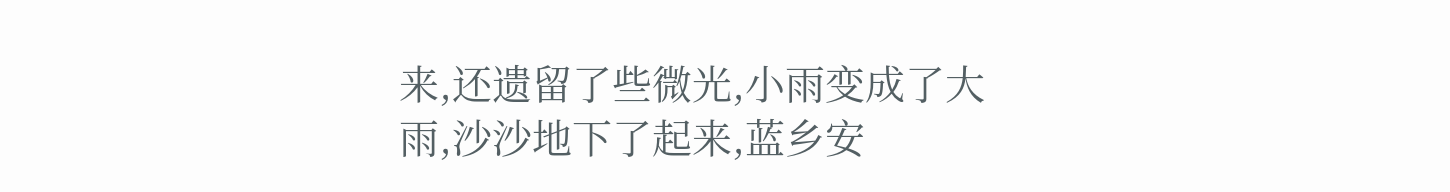来,还遗留了些微光,小雨变成了大雨,沙沙地下了起来,蓝乡安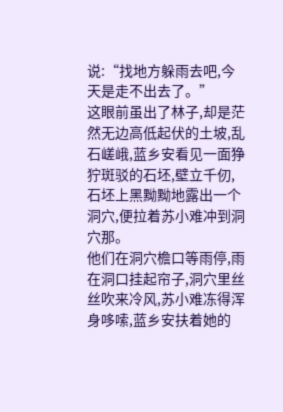说:“找地方躲雨去吧,今天是走不出去了。”
这眼前虽出了林子,却是茫然无边高低起伏的土坡,乱石嵯峨,蓝乡安看见一面狰狞斑驳的石坯,壁立千仞,石坯上黑黝黝地露出一个洞穴,便拉着苏小难冲到洞穴那。
他们在洞穴檐口等雨停,雨在洞口挂起帘子,洞穴里丝丝吹来冷风,苏小难冻得浑身哆嗦,蓝乡安扶着她的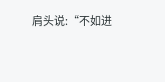肩头说:“不如进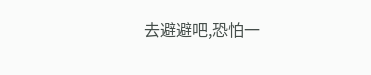去避避吧,恐怕一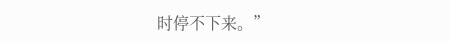时停不下来。”